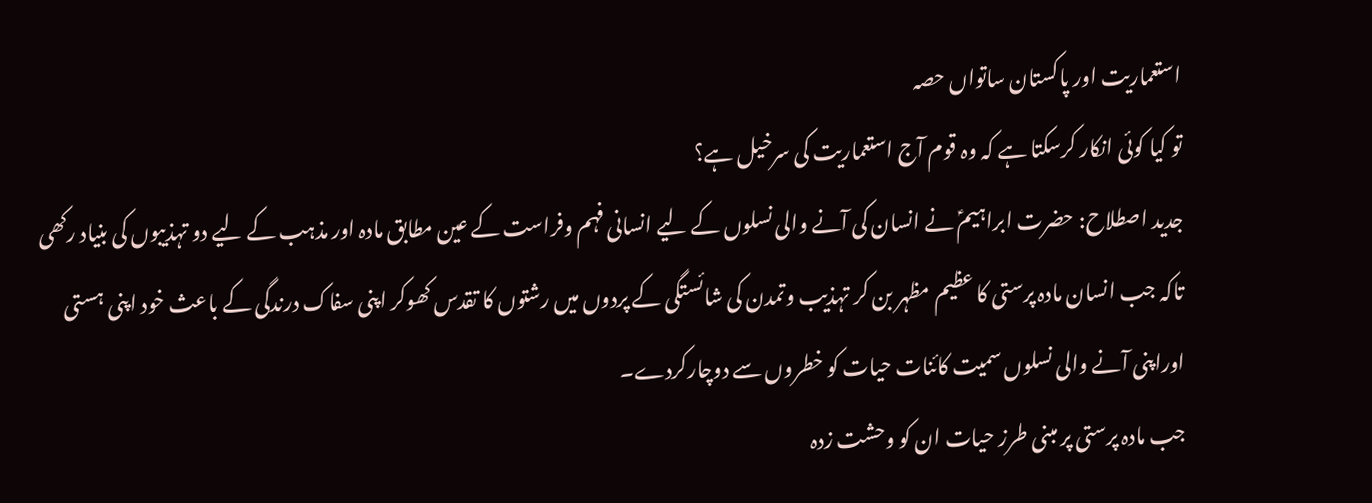استعماریت اور پاکستان ساتواں حصہ
تو کیا کوئی انکار کرسکتا ہے کہ وہ قوم آج استعماریت کی سرخیل ہے؟
جدید اصطلاح: حضرت ابراہیمؑ نے انسان کی آنے والی نسلوں کے لیے انسانی فہم وفراست کے عین مطابق مادہ اور مذہب کے لیے دو تہذیبوں کی بنیاد رکھی تاکہ جب انسان مادہ پرستی کا عظیم مظہر بن کر تہذیب وتمدن کی شائستگی کے پردوں میں رشتوں کا تقدس کھوکر اپنی سفاک درندگی کے باعث خود اپنی ہستی اوراپنی آنے والی نسلوں سمیت کائنات حیات کو خطروں سے دوچارکردے۔
جب مادہ پرستی پر مبنی طرز حیات ان کو وحشت زدہ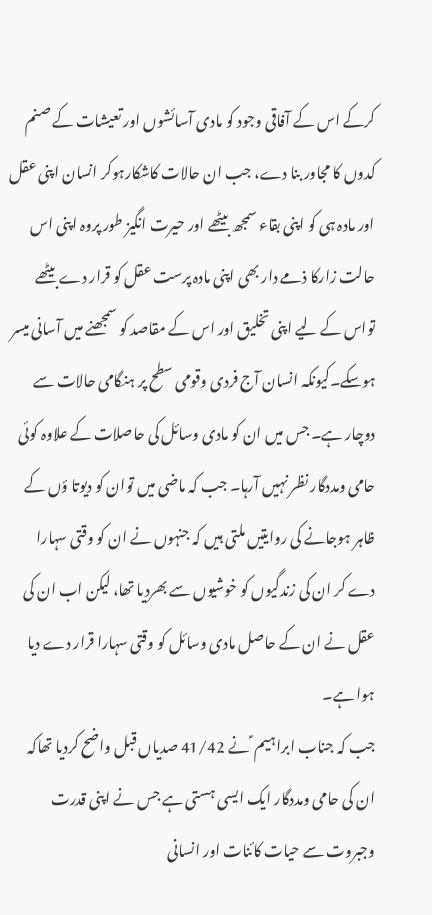کرکے اس کے آفاقی وجود کو مادی آسائشوں اور تعیشات کے صنم کدوں کا مجاور بنا دے، جب ان حالات کاشکارہوکر انسان اپنی عقل اور مادہ ہی کو اپنی بقاء سمجھ بیٹھے اور حیرت انگیز طور پروہ اپنی اس حالت زارکا ذمے دار بھی اپنی مادہ پرست عقل کو قرار دے بیٹھے تواس کے لیے اپنی تخلیق اور اس کے مقاصد کو سمجھنے میں آسانی میسر ہوسکے۔کیونکہ انسان آج فردی وقومی سطح پر ہنگامی حالات سے دوچار ہے۔ جس میں ان کو مادی وسائل کی حاصلات کے علاوہ کوئی حامی ومددگار نظر نہیں آرہا۔ جب کہ ماضی میں توان کو دیوتا ؤں کے ظاہر ہوجانے کی روایتیں ملتی ہیں کہ جنہوں نے ان کو وقتی سہارا دے کر ان کی زندگیوں کو خوشیوں سے بھردیا تھا، لیکن اب ان کی عقل نے ان کے حاصل مادی وسائل کو وقتی سہارا قرار دے دیا ہوا ہے۔
جب کہ جناب ابراہیم ؑ نے 41/42 صدیاں قبل واضح کردیا تھاکہ ان کی حامی ومددگار ایک ایسی ہستی ہے جس نے اپنی قدرت وجبروت سے حیات کائنات اور انسانی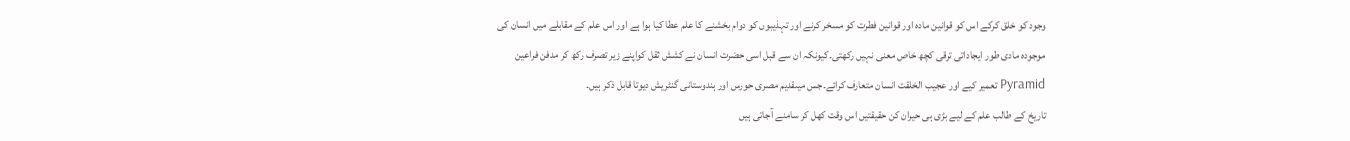وجود کو خلق کرکے اس کو قوانین مادہ اور قوانین فطرت کو مسخر کرنے اور تہذیبوں کو دوام بخشنے کا علم عطا کیا ہوا ہے اور اس علم کے مقابلے میں انسان کی موجودہ مادی طور ایجاداتی ترقی کچھ خاص معنی نہیں رکھتی۔کیونکہ ان سے قبل اسی حضرت انسان نے کشش ثقل کواپنے زیر تصرف رکھ کر مدفن فراعین Pyramid تعمیر کیے اور عجیب الخلقت انسان متعارف کرائے۔جس میںقدیم مصری حورس اور ہندوستانی گنٹریش دیوتا قابل ذکر ہیں۔
تاریخ کے طالب علم کے لیے بڑی ہی حیران کن حقیقتیں اس وقت کھل کر سامنے آجاتی ہیں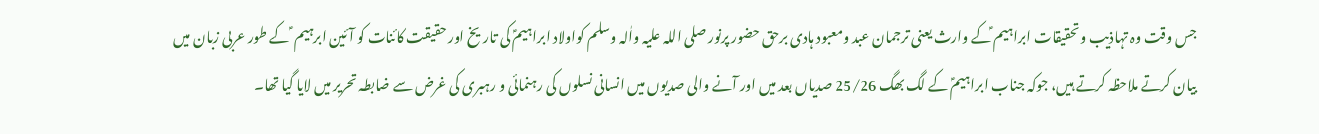جس وقت وہ تہاذیب وتحقیقات ابراہیم ؑکے وارث یعنی ترجمان عبد ومعبود ہادی برحق حضور پرنور صلی اللہ علیہ واٰلہ وسلم کواولاد ابراہیمؑ کی تاریخ اور حقیقت کائنات کو آئین ابرہیم ؑ کے طور عربی زبان میں بیان کرتے ملاحظہ کرتے ہیں، جوکہ جناب ابراہیمؑ کے لگ بھگ 25/26 صدیاں بعد میں اور آنے والی صدیوں میں انسانی نسلوں کی رہنمائی و رہبری کی غرض سے ضابطہ تحریر میں لایا گیا تھا۔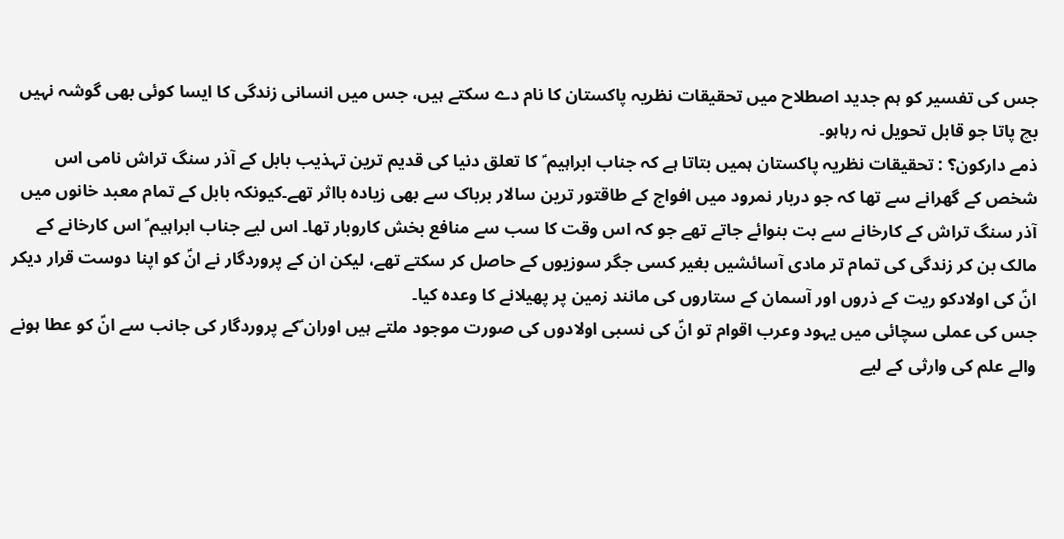جس کی تفسیر کو ہم جدید اصطلاح میں تحقیقات نظریہ پاکستان کا نام دے سکتے ہیں، جس میں انسانی زندگی کا ایسا کوئی بھی گوشہ نہیں بچ پاتا جو قابل تحویل نہ رہاہو۔
ذمے دارکون؟ : تحقیقات نظریہ پاکستان ہمیں بتاتا ہے کہ جناب ابراہیم ؑ کا تعلق دنیا کی قدیم ترین تہذیب بابل کے آذر سنگ تراش نامی اس شخص کے گھرانے سے تھا کہ جو دربار نمرود میں افواج کے طاقتور ترین سالار برباک سے بھی زیادہ بااثر تھے۔کیونکہ بابل کے تمام معبد خانوں میں آذر سنگ تراش کے کارخانے سے بت بنوائے جاتے تھے جو کہ اس وقت کا سب سے منافع بخش کاروبار تھا۔ اس لیے جناب ابراہیم ؑ اس کارخانے کے مالک بن کر زندگی کی تمام تر مادی آسائشیں بغیر کسی جگر سوزیوں کے حاصل کر سکتے تھے، لیکن ان کے پروردگار نے انؑ کو اپنا دوست قرار دیکر انؑ کی اولادکو ریت کے ذروں اور آسمان کے ستاروں کی مانند زمین پر پھیلانے کا وعدہ کیا۔
جس کی عملی سچائی میں یہود وعرب اقوام تو انؑ کی نسبی اولادوں کی صورت موجود ملتے ہیں اوران ؑکے پروردگار کی جانب سے انؑ کو عطا ہونے والے علم کی وارثی کے لیے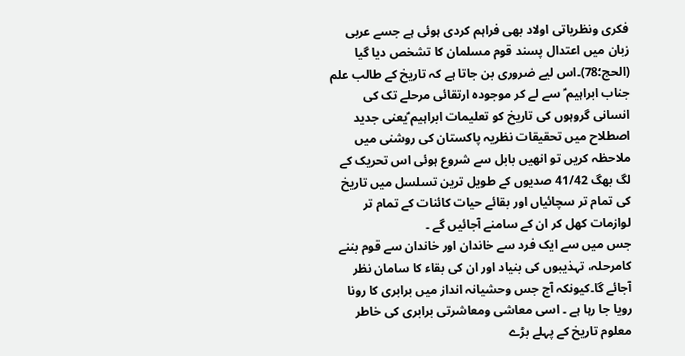فکری ونظریاتی اولاد بھی فراہم کردی ہوئی ہے جسے عربی زبان میں اعتدال پسند قوم مسلمان کا تشخص دیا گیا (الحج؛78)۔اس لیے ضروری بن جاتا ہے کہ تاریخ کے طالب علم جناب ابراہیم ؑ سے لے کر موجودہ ارتقائی مرحلے تک کی انسانی گروہوں کی تاریخ کو تعلیمات ابراہیم ؑیعنی جدید اصطلاح میں تحقیقات نظریہ پاکستان کی روشنی میں ملاحظہ کریں تو انھیں بابل سے شروع ہوئی اس تحریک کے لگ بھگ 41/42 صدیوں کے طویل ترین تسلسل میں تاریخ کی تمام تر سچائیاں اور بقائے حیات کائنات کے تمام تر لوازمات کھل کر ان کے سامنے آجائیں گے ۔
جس میں سے ایک فرد سے خاندان اور خاندان سے قوم بننے کامرحلہ، تہذیبوں کی بنیاد اور ان کی بقاء کا سامان نظر آجائے گا۔کیونکہ آج جس وحشیانہ انداز میں برابری کا رونا رویا جا رہا ہے ۔ اسی معاشی ومعاشرتی برابری کی خاطر معلوم تاریخ کے پہلے بڑے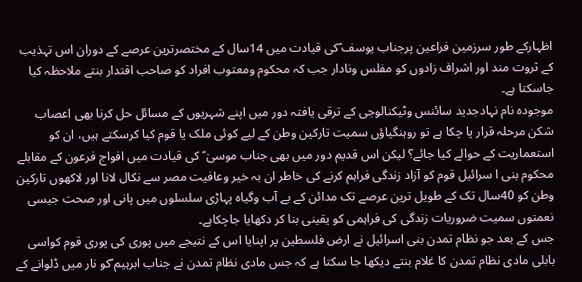اظہارکے طور سرزمین فراعین پرجناب یوسف ؑکی قیادت میں 14سال کے مختصرترین عرصے کے دوران اس تہذیب کے ثروت مند اور اشراف زادوں کو مفلس ونادار جب کہ محکوم ومعتوب افراد کو صاحب اقتدار بنتے ملاحظہ کیا جاسکتا ہے۔
موجودہ نام نہادجدید سائنس وٹیکنالوجی کے ترقی یافتہ دور میں اپنے شہریوں کے مسائل حل کرنا بھی اعصاب شکن مرحلہ قرار پا چکا ہے تو روہنگیاؤں سمیت تارکین وطن کے لیے کوئی ملک یا قوم کیا کرسکتے ہیں، ان کو استعماریت کے حوالے کیا جائے؟ لیکن اس قدیم دور میں بھی جناب موسیٰ ؑ کی قیادت میں افواج فرعون کے مقابلے محکوم بنی ا سرائیل قوم کو آزاد زندگی فراہم کرنے کی خاطر ان بہ خیر وعافیت مصر سے نکال لانا اور لاکھوں تارکین وطن کو 40سال تک کے طویل ترین عرصے تک مدائن کے بے آب وگیاہ پہاڑی سلسلوں میں پانی اور صحت جیسی نعمتوں سمیت ضروریات زندگی کی فراہمی کو یقینی بنا کر دکھایا جاچکاہے۔
جس کے بعد جو نظام تمدن بنی اسرائیل نے ارض فلسطین پر اپنایا اس کے نتیجے میں پوری کی پوری قوم کواسی بابلی مادی نظام تمدن کا غلام بنتے دیکھا جا سکتا ہے کہ جس مادی نظام تمدن نے جناب ابرہیم ؑکو نار میں ڈلوانے کے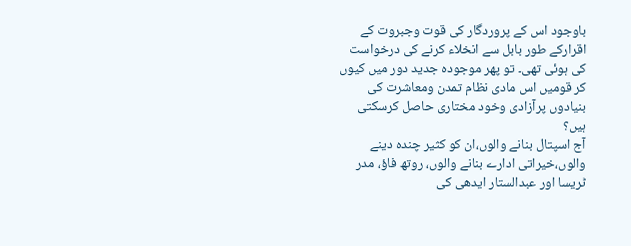باوجود اس کے پروردگار کی قوت وجبروت کے اقرارکے طور بابل سے انخلاء کرنے کی درخواست کی ہوئی تھی۔ تو پھر موجودہ جدید دور میں کیوں کر قومیں اس مادی نظام تمدن ومعاشرت کی بنیادوں پرآزادی وخود مختاری حاصل کرسکتی ہیں؟
آج اسپتال بنانے والوں،ان کو کثیر چندہ دینے والوں،خیراتی ادارے بنانے والوں، روتھ فاؤ، مدر ٹریسا اور عبدالستار ایدھی کی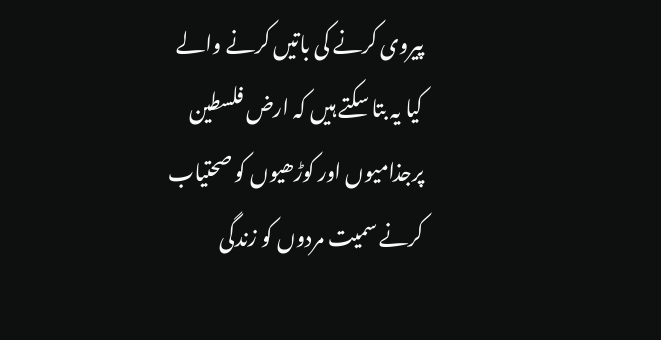پیروی کرنے کی باتیں کرنے والے کیا یہ بتا سکتے ہیں کہ ارض فلسطین پرجذامیوں اور کوڑھیوں کو صحتیاب کرنے سمیت مردوں کو زندگی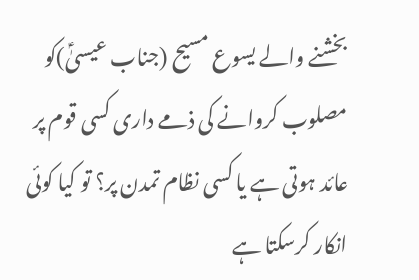بخشنے والے یسوع مسیح (جناب عیسیٰؑ)کو مصلوب کروانے کی ذمے داری کسی قوم پر عائد ہوتی ہے یا کسی نظام تمدن پر؟ تو کیا کوئی انکار کرسکتا ہے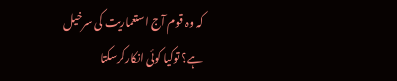کہ وہ قوم آج استعماریت کی سرخیل ہے؟ توکیا کوئی انکارکرسکتا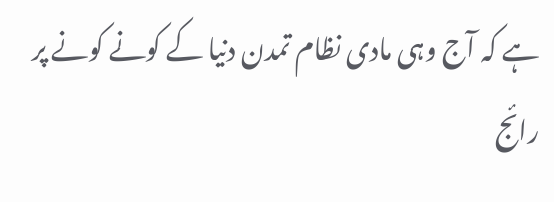ہے کہ آج وہی مادی نظام تمدن دنیا کے کونے کونے پر رائج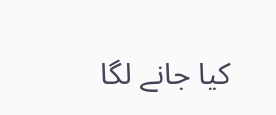کیا جانے لگا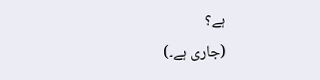ہے؟
(جاری ہے۔)